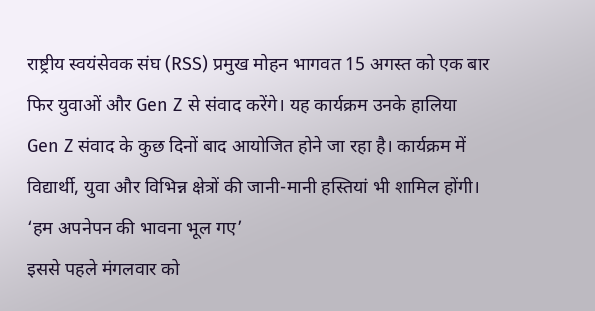राष्ट्रीय स्वयंसेवक संघ (RSS) प्रमुख मोहन भागवत 15 अगस्त को एक बार फिर युवाओं और Gen Z से संवाद करेंगे। यह कार्यक्रम उनके हालिया Gen Z संवाद के कुछ दिनों बाद आयोजित होने जा रहा है। कार्यक्रम में विद्यार्थी, युवा और विभिन्न क्षेत्रों की जानी-मानी हस्तियां भी शामिल होंगी।
‘हम अपनेपन की भावना भूल गए’
इससे पहले मंगलवार को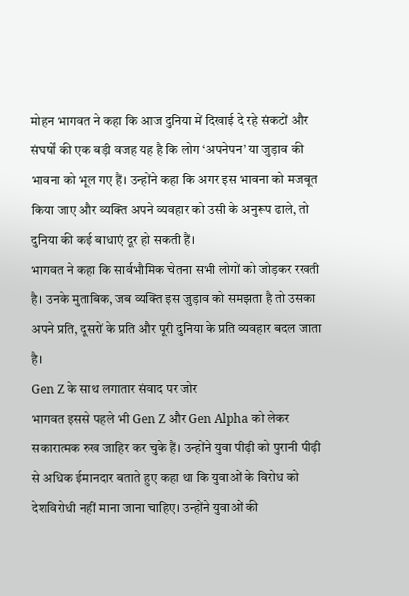मोहन भागवत ने कहा कि आज दुनिया में दिखाई दे रहे संकटों और संघर्षों की एक बड़ी वजह यह है कि लोग ‘अपनेपन’ या जुड़ाव की भावना को भूल गए हैं। उन्होंने कहा कि अगर इस भावना को मजबूत किया जाए और व्यक्ति अपने व्यवहार को उसी के अनुरूप ढाले, तो दुनिया की कई बाधाएं दूर हो सकती हैं।
भागवत ने कहा कि सार्वभौमिक चेतना सभी लोगों को जोड़कर रखती है। उनके मुताबिक, जब व्यक्ति इस जुड़ाव को समझता है तो उसका अपने प्रति, दूसरों के प्रति और पूरी दुनिया के प्रति व्यवहार बदल जाता है।
Gen Z के साथ लगातार संवाद पर जोर
भागवत इससे पहले भी Gen Z और Gen Alpha को लेकर सकारात्मक रुख जाहिर कर चुके हैं। उन्होंने युवा पीढ़ी को पुरानी पीढ़ी से अधिक ईमानदार बताते हुए कहा था कि युवाओं के विरोध को देशविरोधी नहीं माना जाना चाहिए। उन्होंने युवाओं की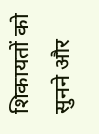शिकायतों को सुनने और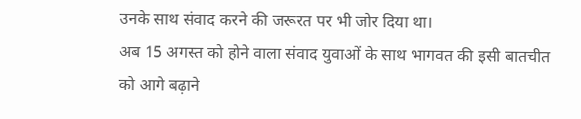उनके साथ संवाद करने की जरूरत पर भी जोर दिया था।
अब 15 अगस्त को होने वाला संवाद युवाओं के साथ भागवत की इसी बातचीत को आगे बढ़ाने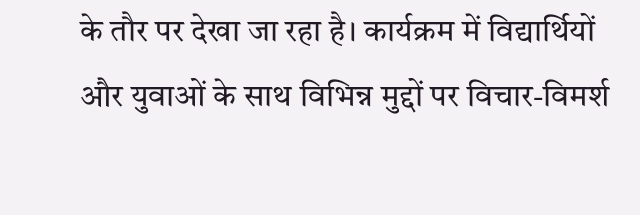के तौर पर देखा जा रहा है। कार्यक्रम में विद्यार्थियों और युवाओं के साथ विभिन्न मुद्दों पर विचार-विमर्श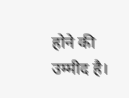होने की उम्मीद है।